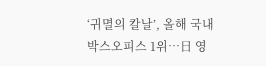‘귀멸의 칼날’, 올해 국내 박스오피스 1위…日 영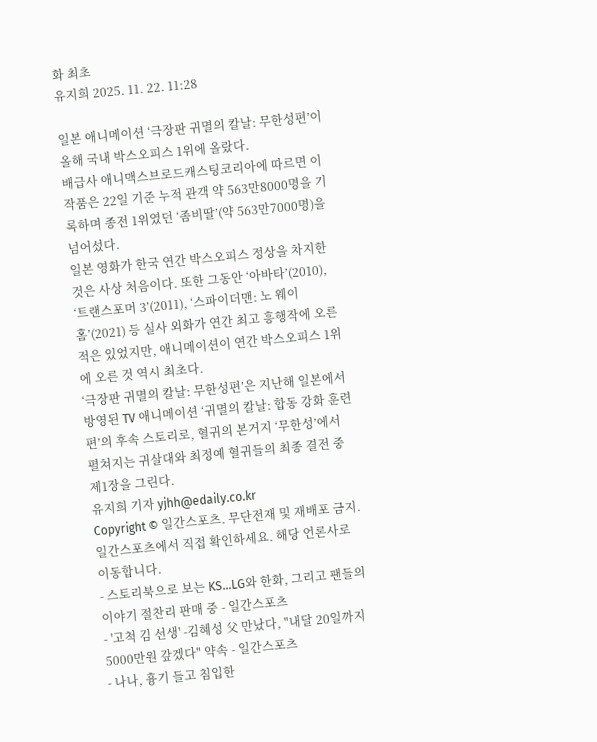화 최초
유지희 2025. 11. 22. 11:28

일본 애니메이션 ‘극장판 귀멸의 칼날: 무한성편’이 올해 국내 박스오피스 1위에 올랐다.
배급사 애니맥스브로드캐스팅코리아에 따르면 이 작품은 22일 기준 누적 관객 약 563만8000명을 기록하며 종전 1위였던 ‘좀비딸’(약 563만7000명)을 넘어섰다.
일본 영화가 한국 연간 박스오피스 정상을 차지한 것은 사상 처음이다. 또한 그동안 ‘아바타’(2010), ‘트랜스포머 3’(2011), ‘스파이더맨: 노 웨이 홈’(2021) 등 실사 외화가 연간 최고 흥행작에 오른 적은 있었지만, 애니메이션이 연간 박스오피스 1위에 오른 것 역시 최초다.
‘극장판 귀멸의 칼날: 무한성편’은 지난해 일본에서 방영된 TV 애니메이션 ‘귀멸의 칼날: 합동 강화 훈련편’의 후속 스토리로, 혈귀의 본거지 ‘무한성’에서 펼쳐지는 귀살대와 최정예 혈귀들의 최종 결전 중 제1장을 그린다.
유지희 기자 yjhh@edaily.co.kr
Copyright © 일간스포츠. 무단전재 및 재배포 금지.
일간스포츠에서 직접 확인하세요. 해당 언론사로 이동합니다.
- 스토리북으로 보는 KS...LG와 한화, 그리고 팬들의 이야기 절찬리 판매 중 - 일간스포츠
- '고척 김 선생' -김혜성 父 만났다, "내달 20일까지 5000만원 갚겠다" 약속 - 일간스포츠
- 나나, 흉기 들고 침입한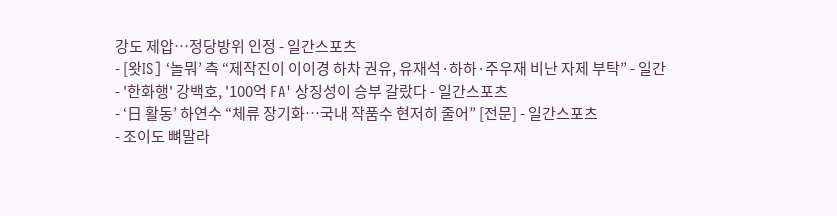강도 제압…정당방위 인정 - 일간스포츠
- [왓IS] ‘놀뭐’ 측 “제작진이 이이경 하차 권유, 유재석·하하·주우재 비난 자제 부탁” - 일간
- '한화행' 강백호, '100억 FA' 상징성이 승부 갈랐다 - 일간스포츠
- ‘日 활동’ 하연수 “체류 장기화…국내 작품수 현저히 줄어” [전문] - 일간스포츠
- 조이도 뼈말라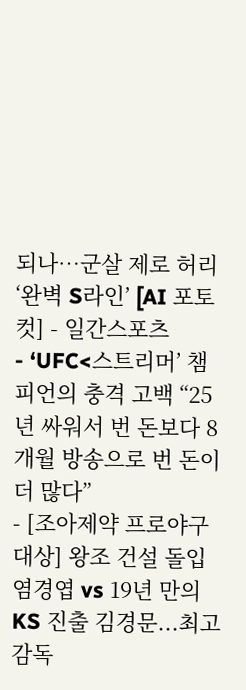되나…군살 제로 허리 ‘완벽 S라인’ [AI 포토컷] - 일간스포츠
- ‘UFC<스트리머’ 챔피언의 충격 고백 “25년 싸워서 번 돈보다 8개월 방송으로 번 돈이 더 많다”
- [조아제약 프로야구 대상] 왕조 건설 돌입 염경엽 vs 19년 만의 KS 진출 김경문...최고 감독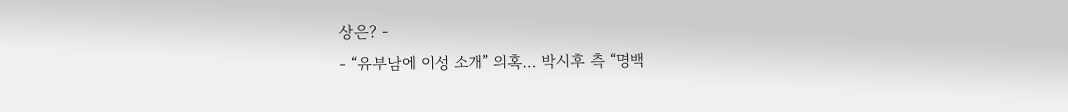상은? -
- “유부남에 이성 소개” 의혹… 박시후 측 “명백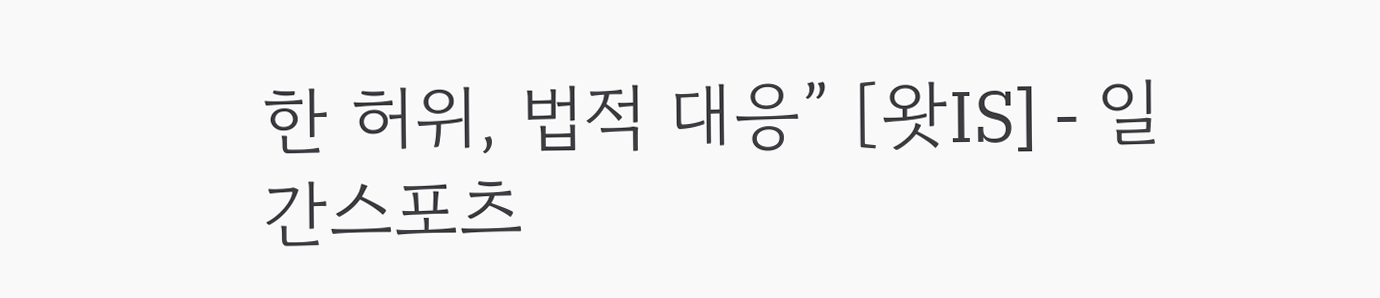한 허위, 법적 대응” [왓IS] - 일간스포츠